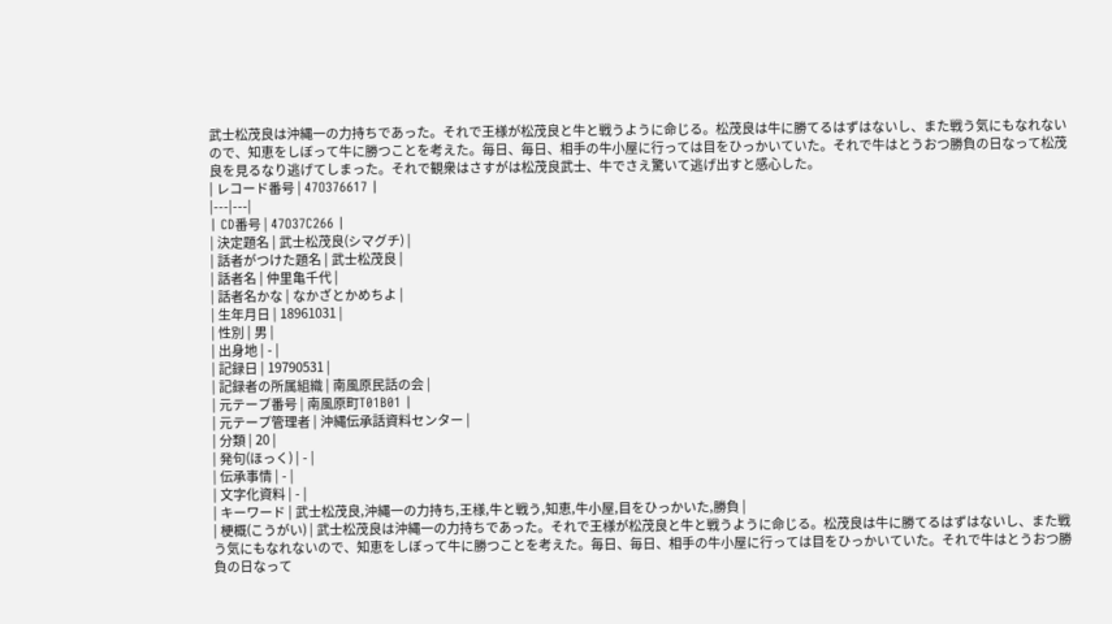武士松茂良は沖縄一の力持ちであった。それで王様が松茂良と牛と戦うように命じる。松茂良は牛に勝てるはずはないし、また戦う気にもなれないので、知恵をしぼって牛に勝つことを考えた。毎日、毎日、相手の牛小屋に行っては目をひっかいていた。それで牛はとうおつ勝負の日なって松茂良を見るなり逃げてしまった。それで観衆はさすがは松茂良武士、牛でさえ驚いて逃げ出すと感心した。
| レコード番号 | 47O376617 |
|---|---|
| CD番号 | 47O37C266 |
| 決定題名 | 武士松茂良(シマグチ) |
| 話者がつけた題名 | 武士松茂良 |
| 話者名 | 仲里亀千代 |
| 話者名かな | なかざとかめちよ |
| 生年月日 | 18961031 |
| 性別 | 男 |
| 出身地 | - |
| 記録日 | 19790531 |
| 記録者の所属組織 | 南風原民話の会 |
| 元テープ番号 | 南風原町T01B01 |
| 元テープ管理者 | 沖縄伝承話資料センター |
| 分類 | 20 |
| 発句(ほっく) | - |
| 伝承事情 | - |
| 文字化資料 | - |
| キーワード | 武士松茂良,沖縄一の力持ち,王様,牛と戦う,知恵,牛小屋,目をひっかいた,勝負 |
| 梗概(こうがい) | 武士松茂良は沖縄一の力持ちであった。それで王様が松茂良と牛と戦うように命じる。松茂良は牛に勝てるはずはないし、また戦う気にもなれないので、知恵をしぼって牛に勝つことを考えた。毎日、毎日、相手の牛小屋に行っては目をひっかいていた。それで牛はとうおつ勝負の日なって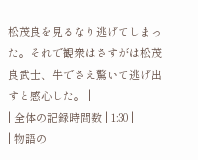松茂良を見るなり逃げてしまった。それで観衆はさすがは松茂良武士、牛でさえ驚いて逃げ出すと感心した。 |
| 全体の記録時間数 | 1:30 |
| 物語の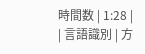時間数 | 1:28 |
| 言語識別 | 方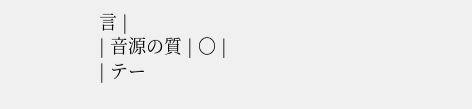言 |
| 音源の質 | 〇 |
| テー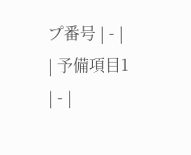プ番号 | - |
| 予備項目1 | - |